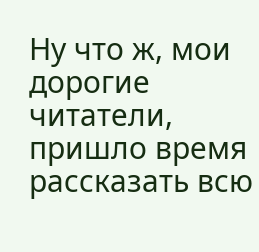Ну что ж, мои дорогие читатели,
пришло время рассказать всю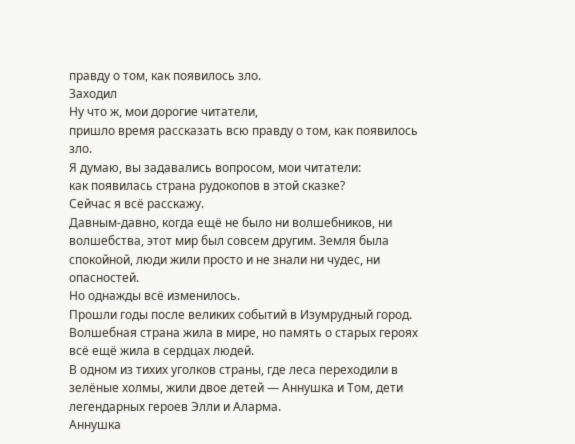правду о том, как появилось зло.
Заходил
Ну что ж, мои дорогие читатели,
пришло время рассказать всю правду о том, как появилось зло.
Я думаю, вы задавались вопросом, мои читатели:
как появилась страна рудокопов в этой сказке?
Сейчас я всё расскажу.
Давным-давно, когда ещё не было ни волшебников, ни волшебства, этот мир был совсем другим. Земля была спокойной, люди жили просто и не знали ни чудес, ни опасностей.
Но однажды всё изменилось.
Прошли годы после великих событий в Изумрудный город. Волшебная страна жила в мире, но память о старых героях всё ещё жила в сердцах людей.
В одном из тихих уголков страны, где леса переходили в зелёные холмы, жили двое детей — Аннушка и Том, дети легендарных героев Элли и Аларма.
Аннушка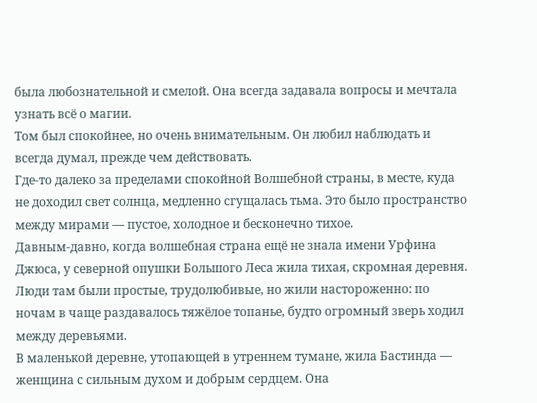была любознательной и смелой. Она всегда задавала вопросы и мечтала узнать всё о магии.
Том был спокойнее, но очень внимательным. Он любил наблюдать и всегда думал, прежде чем действовать.
Где-то далеко за пределами спокойной Волшебной страны, в месте, куда не доходил свет солнца, медленно сгущалась тьма. Это было пространство между мирами — пустое, холодное и бесконечно тихое.
Давным-давно, когда волшебная страна ещё не знала имени Урфина Джюса, у северной опушки Большого Леса жила тихая, скромная деревня. Люди там были простые, трудолюбивые, но жили настороженно: по ночам в чаще раздавалось тяжёлое топанье, будто огромный зверь ходил между деревьями.
В маленькой деревне, утопающей в утреннем тумане, жила Бастинда — женщина с сильным духом и добрым сердцем. Она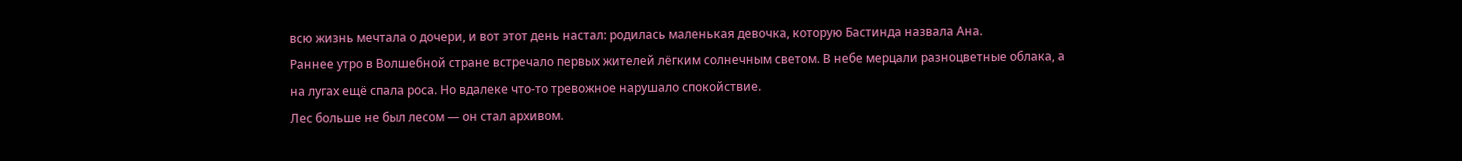всю жизнь мечтала о дочери, и вот этот день настал: родилась маленькая девочка, которую Бастинда назвала Ана.
Раннее утро в Волшебной стране встречало первых жителей лёгким солнечным светом. В небе мерцали разноцветные облака, а на лугах ещё спала роса. Но вдалеке что-то тревожное нарушало спокойствие.
Лес больше не был лесом — он стал архивом.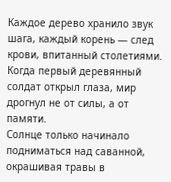Каждое дерево хранило звук шага, каждый корень — след крови, впитанный столетиями. Когда первый деревянный солдат открыл глаза, мир дрогнул не от силы, а от памяти.
Солнце только начинало подниматься над саванной, окрашивая травы в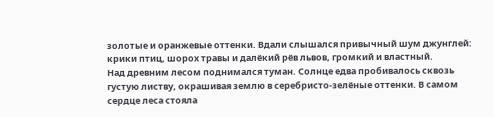золотые и оранжевые оттенки. Вдали слышался привычный шум джунглей: крики птиц, шорох травы и далёкий рёв львов, громкий и властный.
Над древним лесом поднимался туман. Солнце едва пробивалось сквозь густую листву, окрашивая землю в серебристо-зелёные оттенки. В самом сердце леса стояла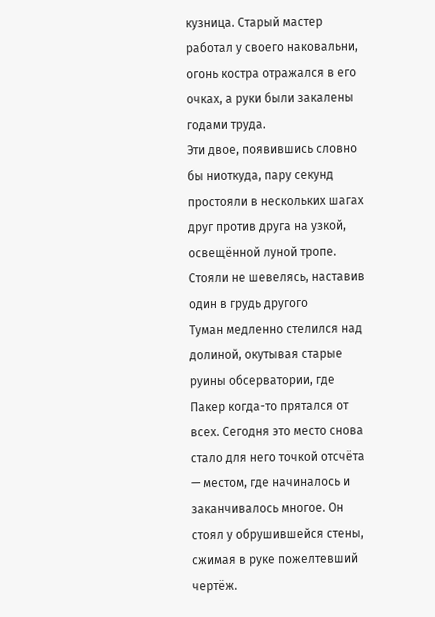кузница. Старый мастер работал у своего наковальни, огонь костра отражался в его очках, а руки были закалены годами труда.
Эти двое, появившись словно бы ниоткуда, пару секунд простояли в нескольких шагах друг против друга на узкой, освещённой луной тропе. Стояли не шевелясь, наставив один в грудь другого
Туман медленно стелился над долиной, окутывая старые руины обсерватории, где Пакер когда-то прятался от всех. Сегодня это место снова стало для него точкой отсчёта — местом, где начиналось и заканчивалось многое. Он стоял у обрушившейся стены, сжимая в руке пожелтевший чертёж.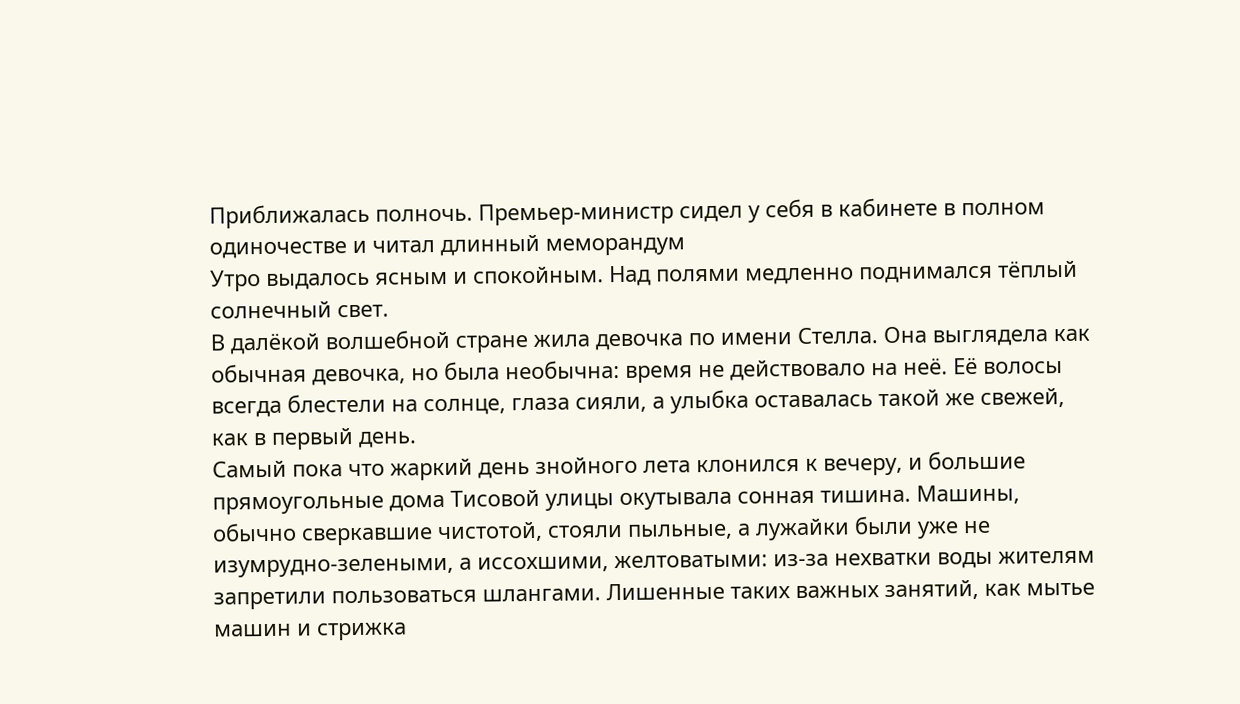Приближалась полночь. Премьер-министр сидел у себя в кабинете в полном одиночестве и читал длинный меморандум
Утро выдалось ясным и спокойным. Над полями медленно поднимался тёплый солнечный свет.
В далёкой волшебной стране жила девочка по имени Стелла. Она выглядела как обычная девочка, но была необычна: время не действовало на неё. Её волосы всегда блестели на солнце, глаза сияли, а улыбка оставалась такой же свежей, как в первый день.
Самый пока что жаркий день знойного лета клонился к вечеру, и большие прямоугольные дома Тисовой улицы окутывала сонная тишина. Машины, обычно сверкавшие чистотой, стояли пыльные, а лужайки были уже не изумрудно-зелеными, а иссохшими, желтоватыми: из-за нехватки воды жителям запретили пользоваться шлангами. Лишенные таких важных занятий, как мытье машин и стрижка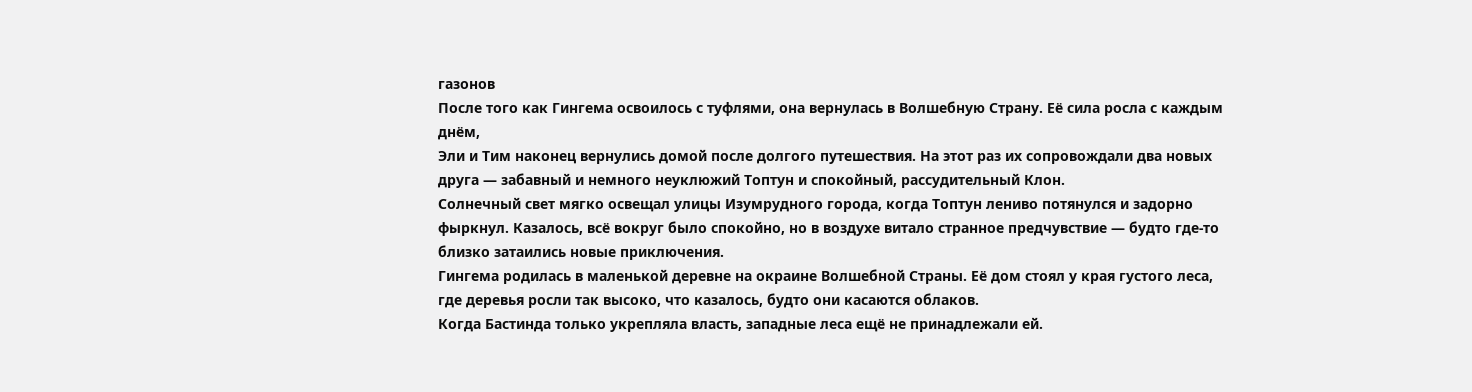газонов
После того как Гингема освоилось с туфлями, она вернулась в Волшебную Страну. Её сила росла с каждым днём,
Эли и Тим наконец вернулись домой после долгого путешествия. На этот раз их сопровождали два новых друга — забавный и немного неуклюжий Топтун и спокойный, рассудительный Клон.
Солнечный свет мягко освещал улицы Изумрудного города, когда Топтун лениво потянулся и задорно фыркнул. Казалось, всё вокруг было спокойно, но в воздухе витало странное предчувствие — будто где-то близко затаились новые приключения.
Гингема родилась в маленькой деревне на окраине Волшебной Страны. Её дом стоял у края густого леса, где деревья росли так высоко, что казалось, будто они касаются облаков.
Когда Бастинда только укрепляла власть, западные леса ещё не принадлежали ей.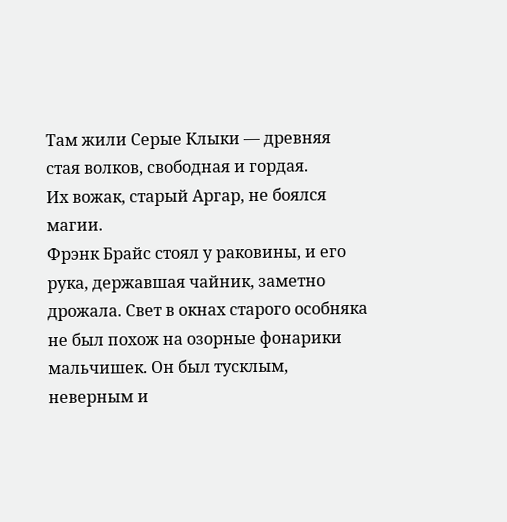Там жили Серые Клыки — древняя стая волков, свободная и гордая.
Их вожак, старый Аргар, не боялся магии.
Фрэнк Брайс стоял у раковины, и его рука, державшая чайник, заметно дрожала. Свет в окнах старого особняка не был похож на озорные фонарики мальчишек. Он был тусклым, неверным и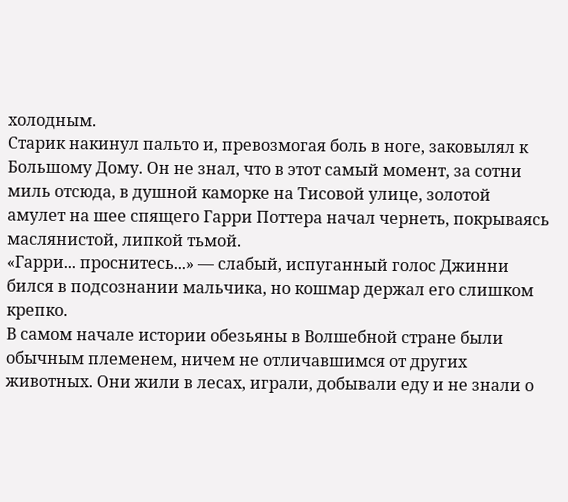холодным.
Старик накинул пальто и, превозмогая боль в ноге, заковылял к Большому Дому. Он не знал, что в этот самый момент, за сотни миль отсюда, в душной каморке на Тисовой улице, золотой амулет на шее спящего Гарри Поттера начал чернеть, покрываясь маслянистой, липкой тьмой.
«Гарри... проснитесь...» — слабый, испуганный голос Джинни бился в подсознании мальчика, но кошмар держал его слишком крепко.
В самом начале истории обезьяны в Волшебной стране были обычным племенем, ничем не отличавшимся от других животных. Они жили в лесах, играли, добывали еду и не знали о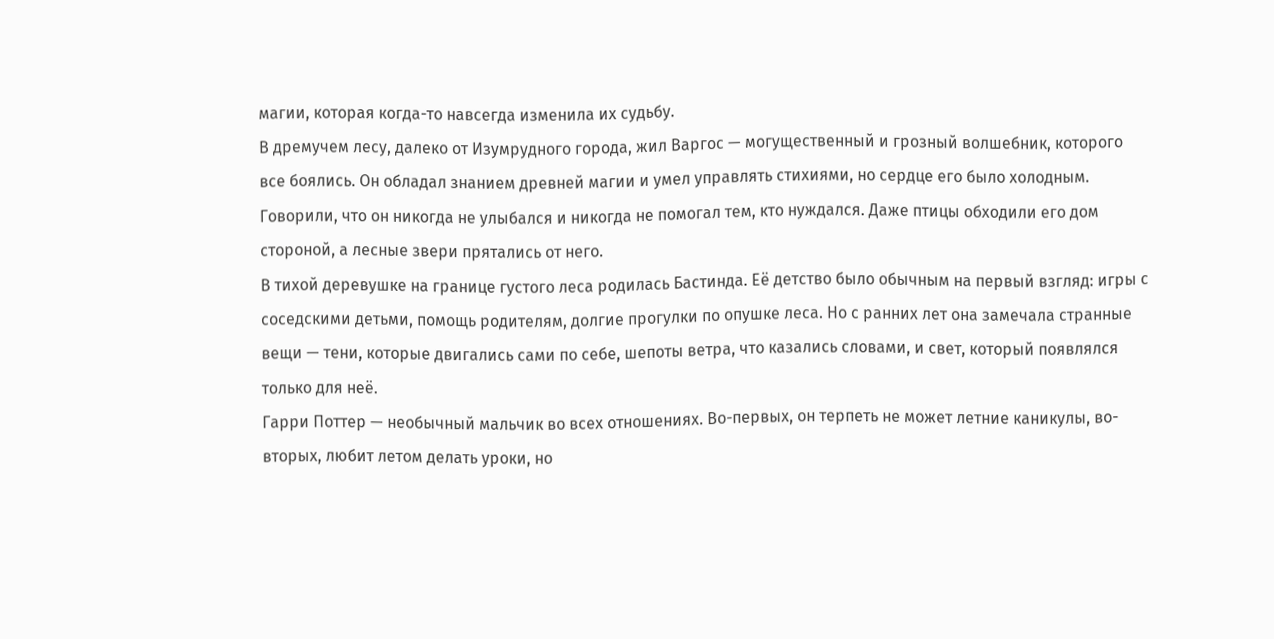магии, которая когда-то навсегда изменила их судьбу.
В дремучем лесу, далеко от Изумрудного города, жил Варгос — могущественный и грозный волшебник, которого все боялись. Он обладал знанием древней магии и умел управлять стихиями, но сердце его было холодным. Говорили, что он никогда не улыбался и никогда не помогал тем, кто нуждался. Даже птицы обходили его дом стороной, а лесные звери прятались от него.
В тихой деревушке на границе густого леса родилась Бастинда. Её детство было обычным на первый взгляд: игры с соседскими детьми, помощь родителям, долгие прогулки по опушке леса. Но с ранних лет она замечала странные вещи — тени, которые двигались сами по себе, шепоты ветра, что казались словами, и свет, который появлялся только для неё.
Гарри Поттер — необычный мальчик во всех отношениях. Во-первых, он терпеть не может летние каникулы, во-вторых, любит летом делать уроки, но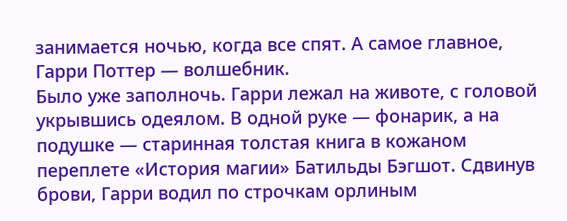занимается ночью, когда все спят. А самое главное, Гарри Поттер — волшебник.
Было уже заполночь. Гарри лежал на животе, с головой укрывшись одеялом. В одной руке — фонарик, а на подушке — старинная толстая книга в кожаном переплете «История магии» Батильды Бэгшот. Сдвинув брови, Гарри водил по строчкам орлиным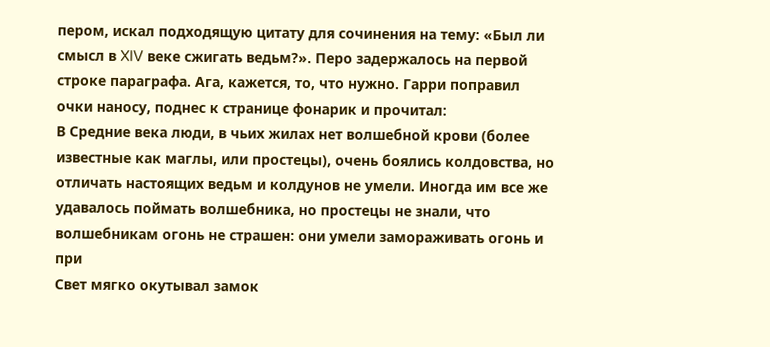пером, искал подходящую цитату для сочинения на тему: «Был ли смысл в XIV веке сжигать ведьм?». Перо задержалось на первой строке параграфа. Ага, кажется, то, что нужно. Гарри поправил очки наносу, поднес к странице фонарик и прочитал:
В Средние века люди, в чьих жилах нет волшебной крови (более известные как маглы, или простецы), очень боялись колдовства, но отличать настоящих ведьм и колдунов не умели. Иногда им все же удавалось поймать волшебника, но простецы не знали, что волшебникам огонь не страшен: они умели замораживать огонь и при
Свет мягко окутывал замок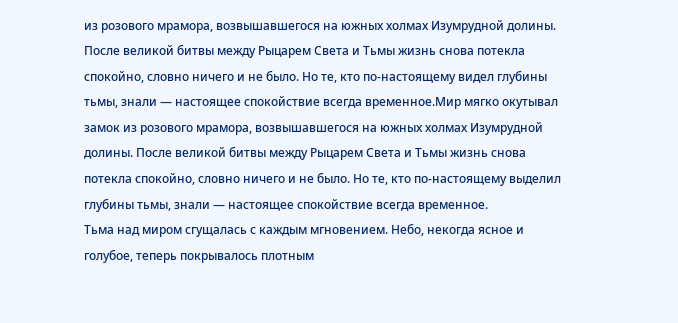из розового мрамора, возвышавшегося на южных холмах Изумрудной долины. После великой битвы между Рыцарем Света и Тьмы жизнь снова потекла спокойно, словно ничего и не было. Но те, кто по-настоящему видел глубины тьмы, знали — настоящее спокойствие всегда временное.Мир мягко окутывал замок из розового мрамора, возвышавшегося на южных холмах Изумрудной долины. После великой битвы между Рыцарем Света и Тьмы жизнь снова потекла спокойно, словно ничего и не было. Но те, кто по-настоящему выделил глубины тьмы, знали — настоящее спокойствие всегда временное.
Тьма над миром сгущалась с каждым мгновением. Небо, некогда ясное и голубое, теперь покрывалось плотным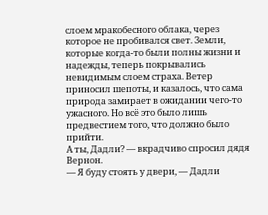слоем мракобесного облака, через которое не пробивался свет. Земли, которые когда-то были полны жизни и надежды, теперь покрывались невидимым слоем страха. Ветер приносил шепоты, и казалось, что сама природа замирает в ожидании чего-то ужасного. Но всё это было лишь предвестием того, что должно было прийти.
А ты, Дадли? — вкрадчиво спросил дядя Вернон.
— Я буду стоять у двери, — Дадли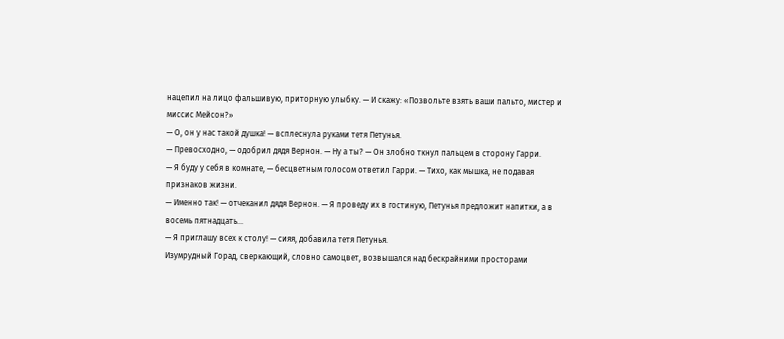нацепил на лицо фальшивую, приторную улыбку. — И скажу: «Позвольте взять ваши пальто, мистер и миссис Мейсон?»
— О, он у нас такой душка! — всплеснула руками тетя Петунья.
— Превосходно, — одобрил дядя Вернон. — Ну а ты? — Он злобно ткнул пальцем в сторону Гарри.
— Я буду у себя в комнате, — бесцветным голосом ответил Гарри. — Тихо, как мышка, не подавая признаков жизни.
— Именно так! — отчеканил дядя Вернон. — Я проведу их в гостиную, Петунья предложит напитки, а в восемь пятнадцать...
— Я приглашу всех к столу! — сияя, добавила тетя Петунья.
Изумрудный Горад, сверкающий, словно самоцвет, возвышался над бескрайними просторами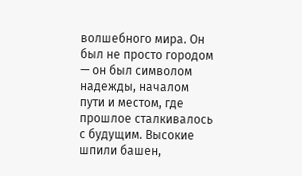волшебного мира. Он был не просто городом — он был символом надежды, началом пути и местом, где прошлое сталкивалось с будущим. Высокие шпили башен,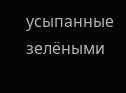усыпанные зелёными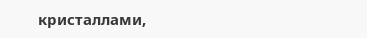кристаллами,